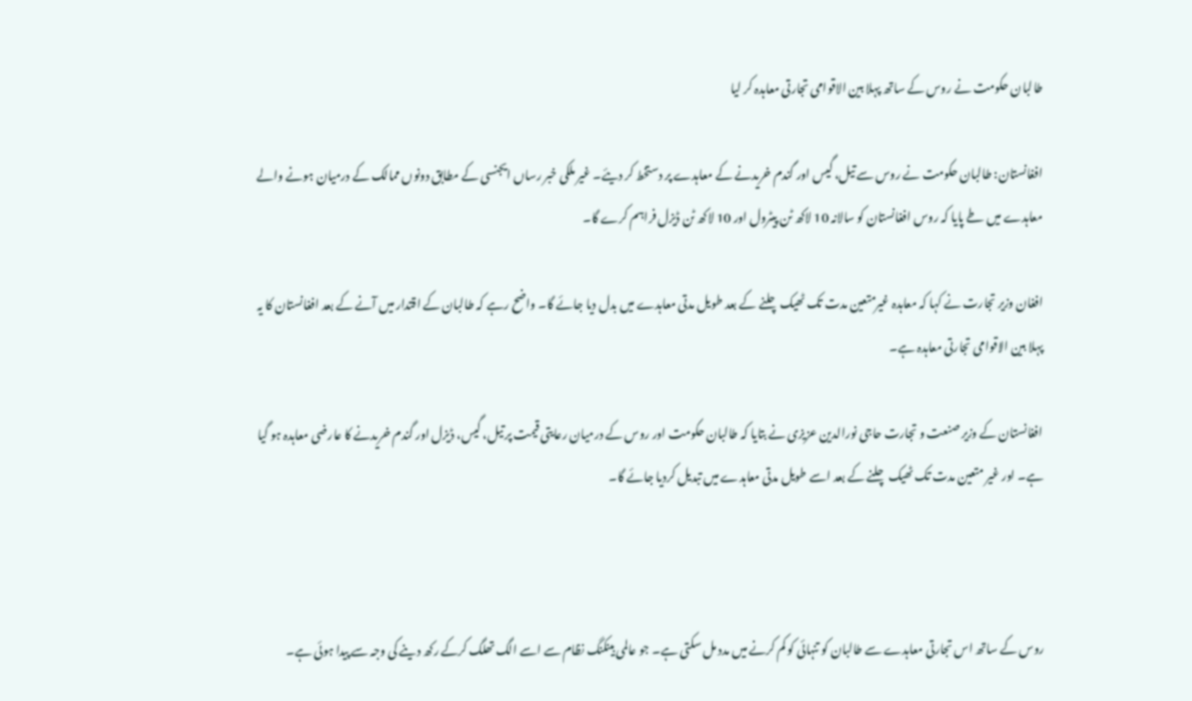طالبان حکومت نے روس کے ساتھ پہلا بین الاقوامی تجارتی معاہدہ کر لیا

افغانستان: طالبان حکومت نے روس سے تیل، گیس اور گندم خریدنے کے معاہدے پر دستخط کر دیئے۔ غیر ملکی خبر رساں ایجنسی کے مطابق دونوں ممالک کے درمیان ہونے والے معاہدے میں طے پایا کہ روس افغانستان کو سالانہ 10 لاکھ ٹن پیٹرول اور 10 لاکھ ٹن ڈیزل فراہم کرے گا۔

افغان وزیر تجارت نے کہا کہ معاہدہ غیرمتعین مدت تک ٹھیک چلنے کے بعد طویل مدتی معاہدے میں بدل دیا جائے گا۔ واضح رہے کہ طالبان کے اقتدار میں آنے کے بعد افغانستان کا یہ پہلا بین الاقوامی تجارتی معاہدہ ہے۔

افغانستان کے وزیر صنعت و تجارت حاجی نورالدین عزیزی نے بتایا کہ طالبان حکومت اور روس کے درمیان رعایتی قیمت پر تیل، گیس، ڈیزل اور گندم خریدنے کا عارضی معاہدہ ہو گیا ہے۔ اور غیر متعین مدت تک ٹھیک چلنے کے بعد اسے طویل مدتی معاہدے میں تبدیل کردیا جائے گا۔



روس کے ساتھ اس تجارتی معاہدے سے طالبان کو تنہائی کو کم کرنے میں مدد مل سکتی ہے۔ جو عالمی بینکنگ نظام سے اسے الگ تھلگ کرکے رکھ دینے کی وجہ سے پیدا ہوئی ہے۔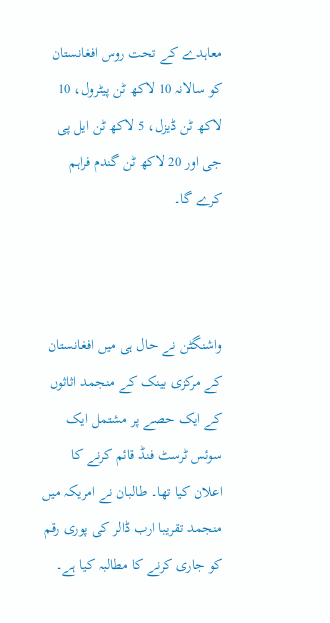معاہدے کے تحت روس افغانستان کو سالانہ 10 لاکھ ٹن پیٹرول، 10 لاکھ ٹن ڈیزل، 5 لاکھ ٹن ایل پی جی اور 20 لاکھ ٹن گندم فراہم کرے گا۔



واشنگٹن نے حال ہی میں افغانستان کے مرکزی بینک کے منجمد اثاثوں کے ایک حصے پر مشتمل ایک سوئس ٹرسٹ فنڈ قائم کرنے کا اعلان کیا تھا۔ طالبان نے امریکہ میں منجمد تقریبا ارب ڈالر کی پوری رقم کو جاری کرنے کا مطالبہ کیا ہے۔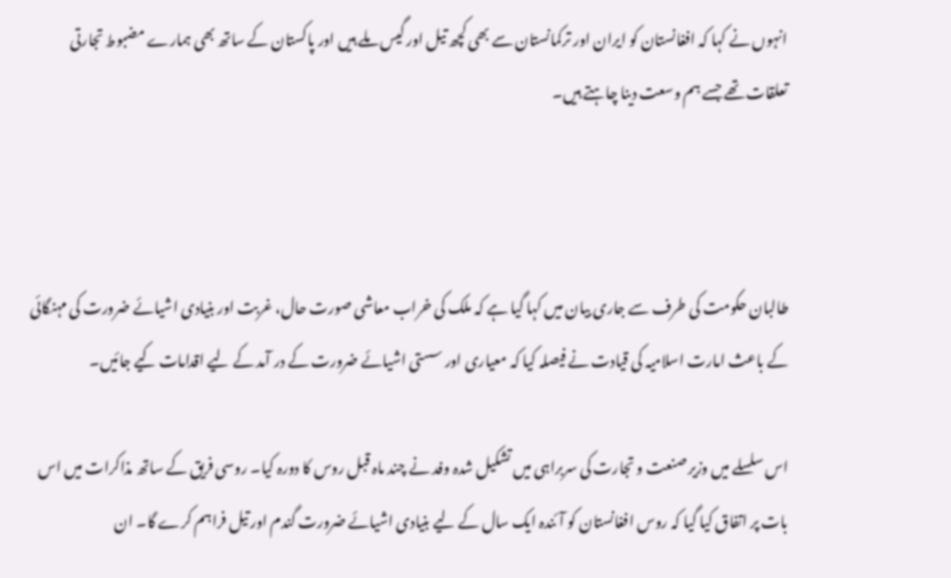انہوں نے کہا کہ افغانستان کو ایران اور ترکمانستان سے بھی کچھ تیل اور گیس ملے ہیں اور پاکستان کے ساتھ بھی ہمارے مضبوط تجارتی تعلقات تھے جسے ہم وسعت دینا چاہتے ہیں۔



طالبان حکومت کی طرف سے جاری بیان میں کہا گیا ہے کہ ملک کی خراب معاشی صورت حال، غربت اور بنیادی اشیائے ضرورت کی مہنگائی کے باعث امارت اسلامیہ کی قیادت نے فیصلہ کیا کہ معیاری اور سستی اشیائے ضرورت کے در آمد کے لیے اقدامات کیے جائیں۔

اس سلسلے میں وزیر صنعت و تجارت کی سربراہی میں تشکیل شدہ وفد نے چند ماہ قبل روس کا دورہ کیا۔ روسی فریق کے ساتھ مذاکرات میں اس بات پر اتفاق کیا گیا کہ روس افغانستان کو آئندہ ایک سال کے لیے بنیادی اشیائے ضرورت گندم اور تیل فراہم کرے گا۔ ان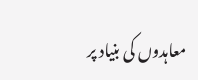معاہدوں کی بنیاد پر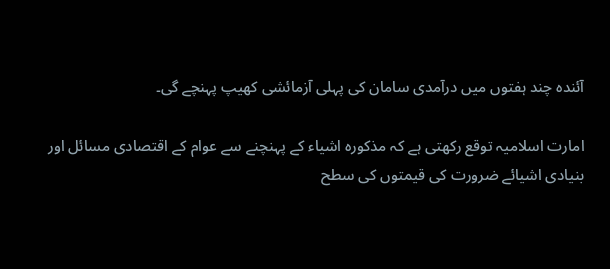آئندہ چند ہفتوں میں درآمدی سامان کی پہلی آزمائشی کھیپ پہنچے گی۔

امارت اسلامیہ توقع رکھتی ہے کہ مذکورہ اشیاء کے پہنچنے سے عوام کے اقتصادی مسائل اور بنیادی اشیائے ضرورت کی قیمتوں کی سطح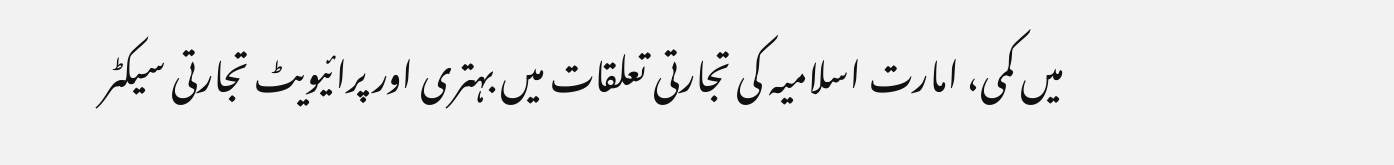میں کمی، امارت اسلامیہ کی تجارتی تعلقات میں بہتری اور پرائیویٹ تجارتی سیکٹر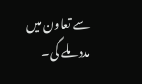سے تعاون میں مدد ملے گی۔